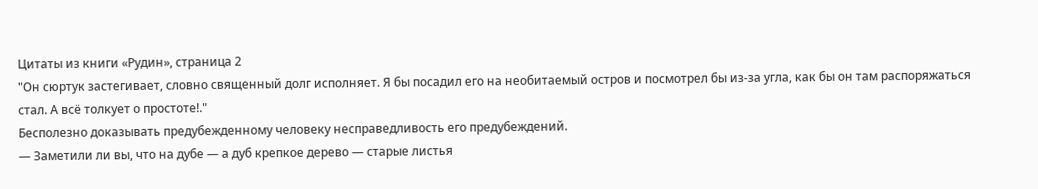Цитаты из книги «Рудин», страница 2
"Он сюртук застегивает, словно священный долг исполняет. Я бы посадил его на необитаемый остров и посмотрел бы из-за угла, как бы он там распоряжаться стал. А всё толкует о простоте!."
Бесполезно доказывать предубежденному человеку несправедливость его предубеждений.
— Заметили ли вы, что на дубе — а дуб крепкое дерево — старые листья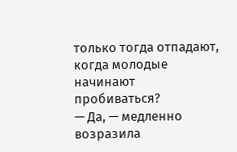только тогда отпадают, когда молодые начинают пробиваться?
— Да, — медленно возразила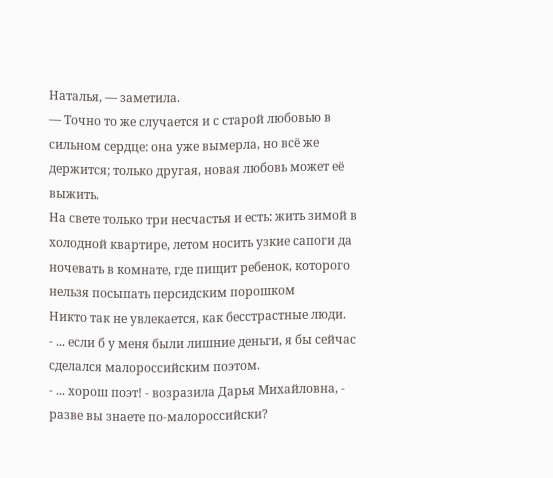Наталья, — заметила.
— Точно то же случается и с старой любовью в сильном сердце: она уже вымерла, но всё же держится; только другая, новая любовь может её выжить.
На свете только три несчастья и есть: жить зимой в холодной квартире, летом носить узкие сапоги да ночевать в комнате, где пищит ребенок, которого нельзя посыпать персидским порошком
Никто так не увлекается, как бесстрастные люди.
- ... если б у меня были лишние деньги, я бы сейчас сделался малороссийским поэтом.
- ... хорош поэт! - возразила Дарья Михайловна, - разве вы знаете по-малороссийски?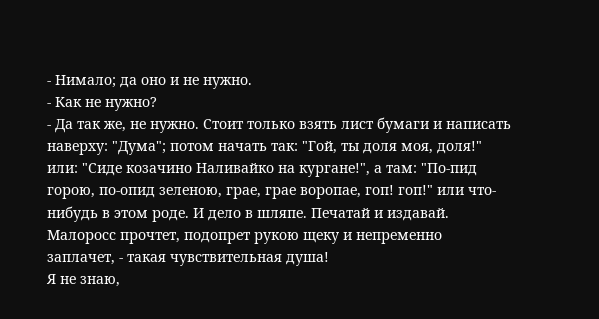- Нимало; да оно и не нужно.
- Как не нужно?
- Да так же, не нужно. Стоит только взять лист бумаги и написать наверху: "Дума"; потом начать так: "Гой, ты доля моя, доля!" или: "Сиде козачино Наливайко на кургане!", а там: "По-пид горою, по-опид зеленою, грае, грае воропае, гоп! гоп!" или что-нибудь в этом роде. И дело в шляпе. Печатай и издавай. Малоросс прочтет, подопрет рукою щеку и непременно заплачет, - такая чувствительная душа!
Я не знаю,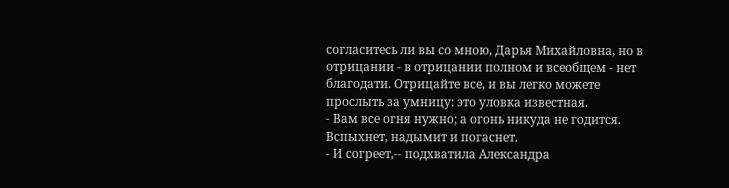согласитесь ли вы со мною, Дарья Михайловна, но в отрицании - в отрицании полном и всеобщем - нет благодати. Отрицайте все, и вы легко можете прослыть за умницу: это уловка известная.
- Вам все огня нужно; а огонь никуда не годится. Вспыхнет, надымит и погаснет.
- И согреет,-- подхватила Александра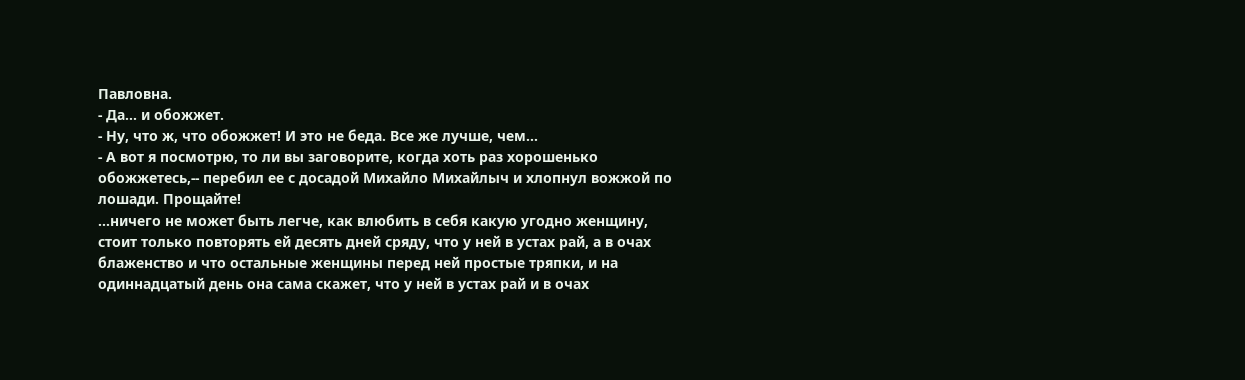Павловна.
- Да... и обожжет.
- Ну, что ж, что обожжет! И это не беда. Все же лучше, чем...
- А вот я посмотрю, то ли вы заговорите, когда хоть раз хорошенько обожжетесь,-- перебил ее с досадой Михайло Михайлыч и хлопнул вожжой по лошади. Прощайте!
...ничего не может быть легче, как влюбить в себя какую угодно женщину, стоит только повторять ей десять дней сряду, что у ней в устах рай, а в очах блаженство и что остальные женщины перед ней простые тряпки, и на одиннадцатый день она сама скажет, что у ней в устах рай и в очах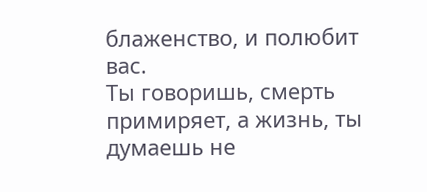блаженство, и полюбит вас.
Ты говоришь, смерть примиряет, а жизнь, ты думаешь не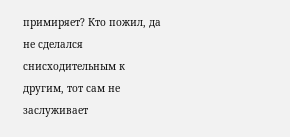примиряет? Кто пожил, да не сделался снисходительным к другим, тот сам не заслуживает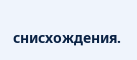снисхождения.